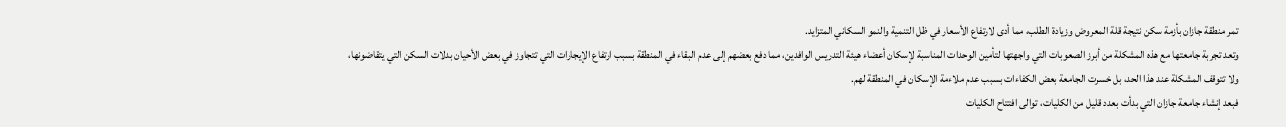تمر منطقة جازان بأزمة سكن نتيجة قلة المعروض وزيادة الطلب، مما أدى لارتفاع الأسعار في ظل التنمية والنمو السكاني المتزايد.
وتعد تجربة جامعتها مع هذه المشكلة من أبرز الصعوبات التي واجهتها لتأمين الوحدات المناسبة لإسكان أعضاء هيئة التدريس الوافدين، مما دفع بعضهم إلى عدم البقاء في المنطقة بسبب ارتفاع الإيجارات التي تتجاوز في بعض الأحيان بدلات السكن التي يتقاضونها، ولا تتوقف المشكلة عند هذا الحد، بل خسرت الجامعة بعض الكفاءات بسبب عدم ملاءمة الإسكان في المنطقة لهم.
فبعد إنشاء جامعة جازان التي بدأت بعدد قليل من الكليات، توالى افتتاح الكليات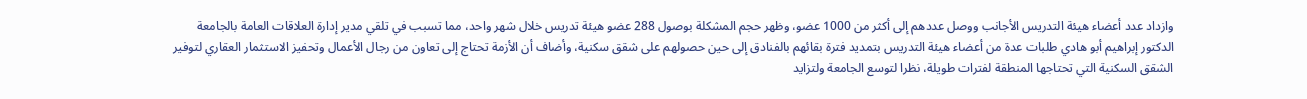وازداد عدد أعضاء هيئة التدريس الأجانب ووصل عددهم إلى أكثر من 1000 عضو، وظهر حجم المشكلة بوصول 288 عضو هيئة تدريس خلال شهر واحد، مما تسبب في تلقي مدير إدارة العلاقات العامة بالجامعة الدكتور إبراهيم أبو هادي طلبات عدة من أعضاء هيئة التدريس بتمديد فترة بقائهم بالفنادق إلى حين حصولهم على شقق سكنية، وأضاف أن الأزمة تحتاج إلى تعاون من رجال الأعمال وتحفيز الاستثمار العقاري لتوفير الشقق السكنية التي تحتاجها المنطقة لفترات طويلة، نظرا لتوسع الجامعة ولتزايد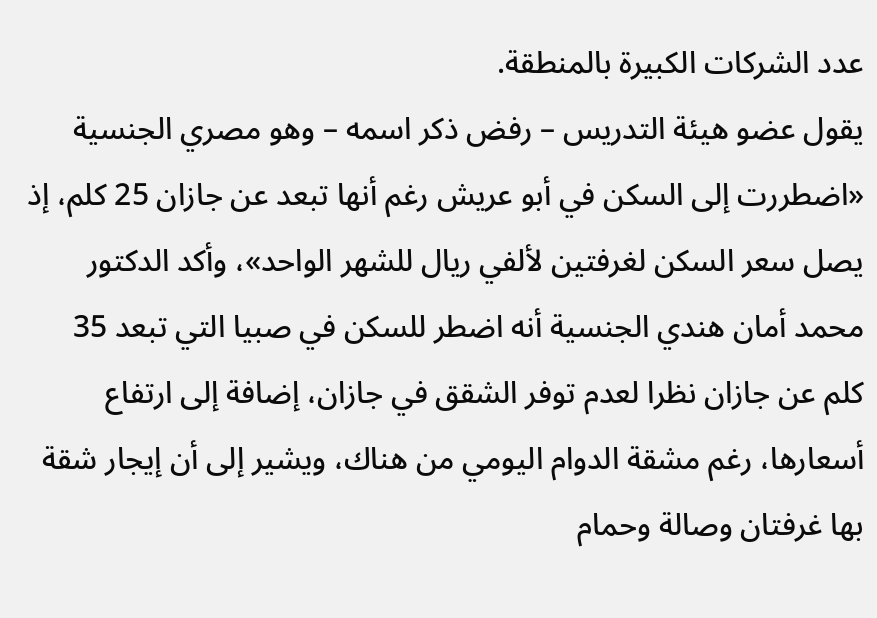عدد الشركات الكبيرة بالمنطقة.
يقول عضو هيئة التدريس – رفض ذكر اسمه – وهو مصري الجنسية «اضطررت إلى السكن في أبو عريش رغم أنها تبعد عن جازان 25 كلم، إذ يصل سعر السكن لغرفتين لألفي ريال للشهر الواحد»، وأكد الدكتور محمد أمان هندي الجنسية أنه اضطر للسكن في صبيا التي تبعد 35 كلم عن جازان نظرا لعدم توفر الشقق في جازان، إضافة إلى ارتفاع أسعارها، رغم مشقة الدوام اليومي من هناك، ويشير إلى أن إيجار شقة بها غرفتان وصالة وحمام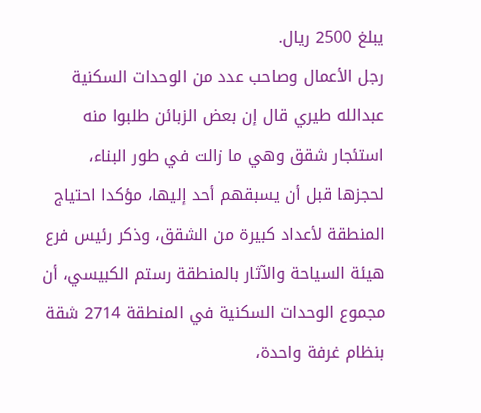يبلغ 2500 ريال.
رجل الأعمال وصاحب عدد من الوحدات السكنية عبدالله طيري قال إن بعض الزبائن طلبوا منه استئجار شقق وهي ما زالت في طور البناء، لحجزها قبل أن يسبقهم أحد إليها، مؤكدا احتياج المنطقة لأعداد كبيرة من الشقق، وذكر رئيس فرع هيئة السياحة والآثار بالمنطقة رستم الكبيسي، أن مجموع الوحدات السكنية في المنطقة 2714 شقة بنظام غرفة واحدة،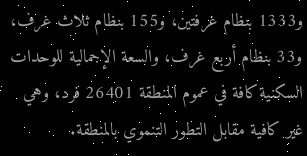و1333 بنظام غرفتين، و155 بنظام ثلاث غرف، و33 بنظام أربع غرف، والسعة الإجمالية للوحدات السكنية كافة في عموم المنطقة 26401 فرد، وهي غير كافية مقابل التطور التنموي بالمنطقة.